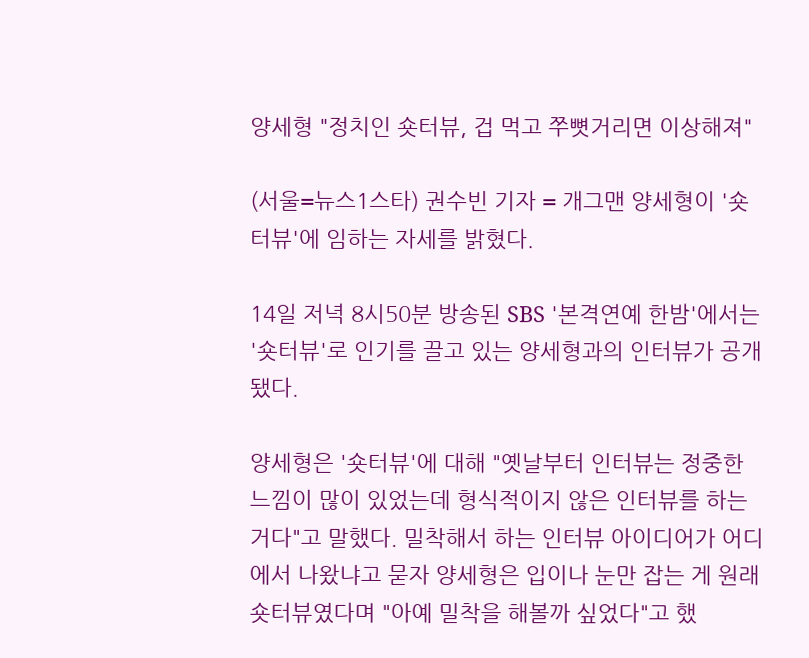양세형 "정치인 숏터뷰, 겁 먹고 쭈뼛거리면 이상해져"

(서울=뉴스1스타) 권수빈 기자 = 개그맨 양세형이 '숏터뷰'에 임하는 자세를 밝혔다.

14일 저녁 8시50분 방송된 SBS '본격연예 한밤'에서는 '숏터뷰'로 인기를 끌고 있는 양세형과의 인터뷰가 공개됐다.

양세형은 '숏터뷰'에 대해 "옛날부터 인터뷰는 정중한 느낌이 많이 있었는데 형식적이지 않은 인터뷰를 하는 거다"고 말했다. 밀착해서 하는 인터뷰 아이디어가 어디에서 나왔냐고 묻자 양세형은 입이나 눈만 잡는 게 원래 숏터뷰였다며 "아예 밀착을 해볼까 싶었다"고 했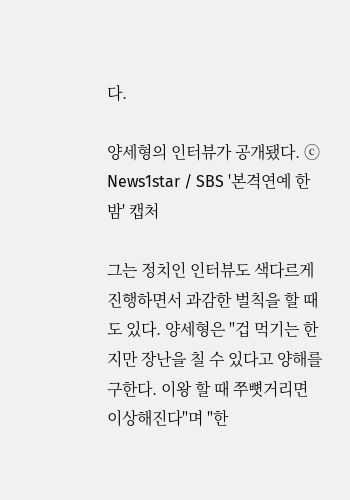다.

양세형의 인터뷰가 공개됐다. ⓒ News1star / SBS '본격연예 한밤' 캡처

그는 정치인 인터뷰도 색다르게 진행하면서 과감한 벌칙을 할 때도 있다. 양세형은 "겁 먹기는 한지만 장난을 칠 수 있다고 양해를 구한다. 이왕 할 때 쭈뼛거리면 이상해진다"며 "한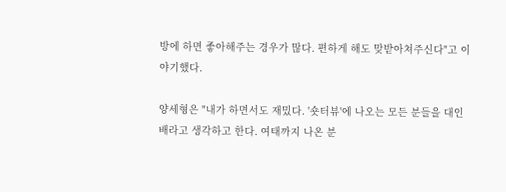방에 하면 좋아해주는 경우가 많다. 편하게 해도 맞받아쳐주신다"고 이야기했다.

양세형은 "내가 하면서도 재밌다. '숏터뷰'에 나오는 모든 분들을 대인배라고 생각하고 한다. 여태까지 나온 분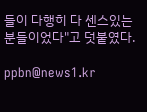들이 다행히 다 센스있는 분들이었다"고 덧붙였다.

ppbn@news1.kr